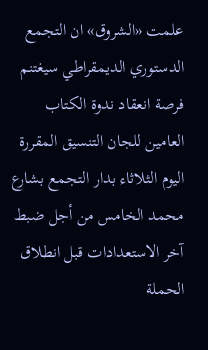علمت «الشروق» ان التجمع الدستوري الديمقراطي سيغتنم فرصة انعقاد ندوة الكتاب العامين للجان التنسيق المقررة اليوم الثلاثاء بدار التجمع بشارع محمد الخامس من أجل ضبط آخر الاستعدادات قبل انطلاق الحملة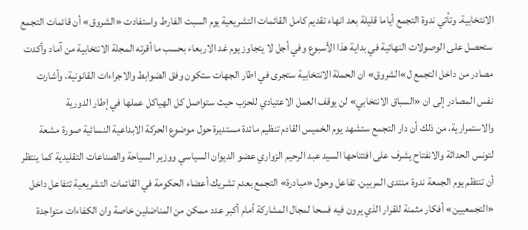الانتخابية. وتأتي ندوة التجمع أياما قليلة بعد انهاء تقديم كامل القائمات التشريعية يوم السبت الفارط واستفادت «الشروق» أن قائمات التجمع ستحصل على الوصولات النهائية في بداية هذا الأسبوع وفي أجل لا يتجاوز يوم غد الاربعاء بحسب ما أقرته المجلة الانتخابية من آماد وأكدت مصادر من داخل التجمع ل»الشروق» ان الحملة الانتخابية ستجرى في اطار الجهات ستكون وفق الضوابط والاجراءات القانونية، وأشارت نفس المصادر إلى ان «السباق الانتخابي» لن يوقف العمل الاعتيادي للحزب حيث ستواصل كل الهياكل عملها في إطار الدورية والاستمرارية، من ذلك أن دار التجمع ستشهد يوم الخميس القادم تنظيم مائدة مستديرة حول موضوع الحركة الابداعية النسائية صورة مشعة لتونس الحداثة والانفتاح يشرف على افتتاحها السيد عبد الرحيم الزواري عضو الديوان السياسي ووزير السياحة والصناعات التقليدية كما ينتظر أن تنتظم يوم الجمعة ندوة منتدى المربين. تفاعل وحول «مبادرة» التجمع بعدم تشريك أعضاء الحكومة في القائمات التشريعية تتفاعل داخل «التجمعيين» أفكار مثمنة للقرار الذي يرون فيه فسحا لمجال المشاركة أمام أكبر عدد ممكن من المناضلين خاصة وان الكفاءات متواجدة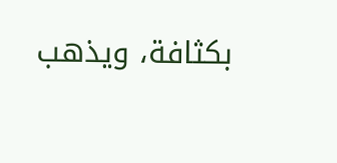بكثافة، ويذهب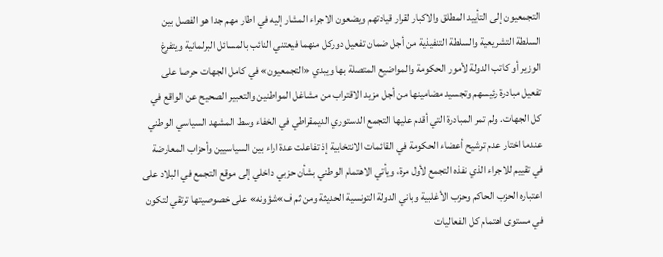التجمعيون إلى التأييد المطلق والاكبار لقرار قيادتهم ويضعون الاجراء المشار إليه في اطار مهم جدا هو الفصل بين السلطة التشريعية والسلطة التنفيذية من أجل ضمان تفعيل دوركل منهما فيعتني النائب بالمسائل البرلمانية ويتفرغ الوزير أو كاتب الدولة لأمور الحكومة والمواضيع المتصلة بها ويبدي «التجمعيون» في كامل الجهات حرصا على تفعيل مبادرة رئيسهم وتجسيد مضامينها من أجل مزيد الاقتراب من مشاغل المواطنين والتعبير الصحيح عن الواقع في كل الجهات. ولم تمر المبادرة التي أقدم عليها التجمع الدستوري الديمقراطي في الخفاء وسط المشهد السياسي الوطني عندما اختار عدم ترشيح أعضاء الحكومة في القائمات الانتخابية إذ تفاعلت عدة اراء بين السياسيين وأحزاب المعارضة في تقييم للاجراء الذي نفذه التجمع لأول مرة، ويأتي الاهتمام الوطني بشأن حزبي داخلي إلى موقع التجمع في البلاد على اعتباره الحزب الحاكم وحزب الأغلبية وباني الدولة التونسية الحديثة ومن ثم ف»شؤونه» على خصوصيتها ترتقي لتكون في مستوى اهتمام كل الفعاليات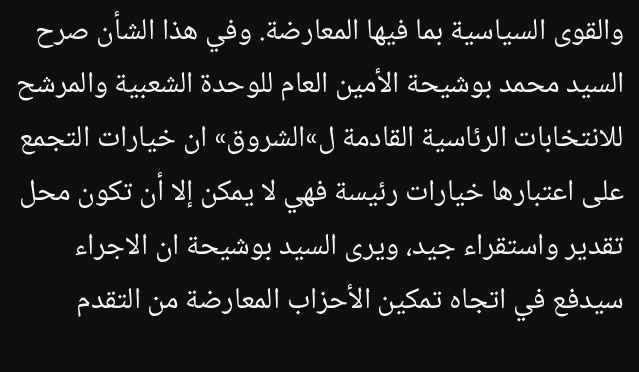والقوى السياسية بما فيها المعارضة. وفي هذا الشأن صرح السيد محمد بوشيحة الأمين العام للوحدة الشعبية والمرشح للانتخابات الرئاسية القادمة ل»الشروق» ان خيارات التجمع على اعتبارها خيارات رئيسة فهي لا يمكن إلا أن تكون محل تقدير واستقراء جيد، ويرى السيد بوشيحة ان الاجراء سيدفع في اتجاه تمكين الأحزاب المعارضة من التقدم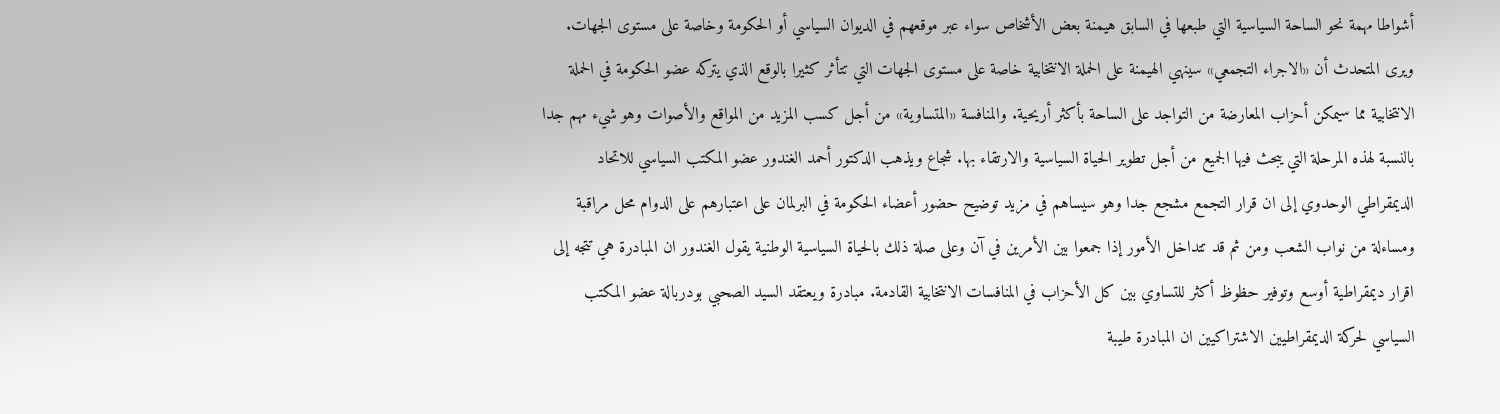أشواطا مهمة نحو الساحة السياسية التي طبعها في السابق هيمنة بعض الأشخاص سواء عبر موقعهم في الديوان السياسي أو الحكومة وخاصة على مستوى الجهات. ويرى المتحدث أن «الاجراء التجمعي» سينهي الهيمنة على الحملة الانتخابية خاصة على مستوى الجهات التي تتأثر كثيرا بالوقع الذي يتركه عضو الحكومة في الحملة الانتخابية مما سيمكن أحزاب المعارضة من التواجد على الساحة بأكثر أريحية. والمنافسة «المتساوية» من أجل كسب المزيد من المواقع والأصوات وهو شيء مهم جدا بالنسبة لهذه المرحلة التي يبحث فيها الجميع من أجل تطوير الحياة السياسية والارتقاء بها. شجاع ويذهب الدكتور أحمد الغندور عضو المكتب السياسي للاتحاد الديمقراطي الوحدوي إلى ان قرار التجمع مشجع جدا وهو سيساهم في مزيد توضيح حضور أعضاء الحكومة في البرلمان على اعتبارهم على الدوام محل مراقبة ومساءلة من نواب الشعب ومن ثم قد تتداخل الأمور إذا جمعوا بين الأمرين في آن وعلى صلة ذلك بالحياة السياسية الوطنية يقول الغندور ان المبادرة هي تتجه إلى اقرار ديمقراطية أوسع وتوفير حظوظ أكثر للتساوي بين كل الأحزاب في المنافسات الانتخابية القادمة. مبادرة ويعتقد السيد الصحبي بودربالة عضو المكتب السياسي لحركة الديمقراطيين الاشتراكيين ان المبادرة طيبة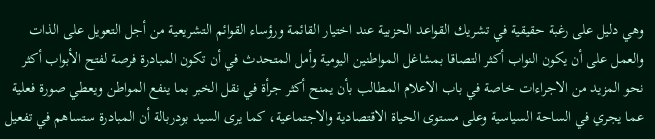وهي دليل على رغبة حقيقية في تشريك القواعد الحزبية عند اختيار القائمة ورؤساء القوائم التشريعية من أجل التعويل على الذات والعمل على أن يكون النواب أكثر التصاقا بمشاغل المواطنين اليومية وأمل المتحدث في أن تكون المبادرة فرصة لفتح الأبواب أكثر نحو المزيد من الاجراءات خاصة في باب الاعلام المطالب بأن يمنح أكثر جرأة في نقل الخبر بما ينفع المواطن ويعطي صورة فعلية عما يجري في الساحة السياسية وعلى مستوى الحياة الاقتصادية والاجتماعية، كما يرى السيد بودربالة أن المبادرة ستساهم في تفعيل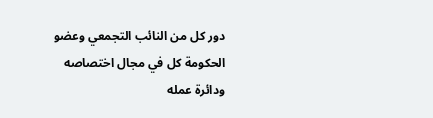دور كل من النائب التجمعي وعضو الحكومة كل في مجال اختصاصه ودائرة عمله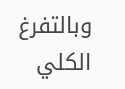وبالتفرغ الكلي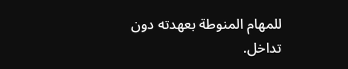للمهام المنوطة بعهدته دون تداخل.